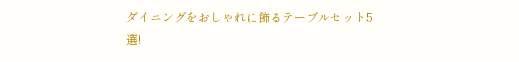ダイニングをおしゃれに飾るテーブルセット5選!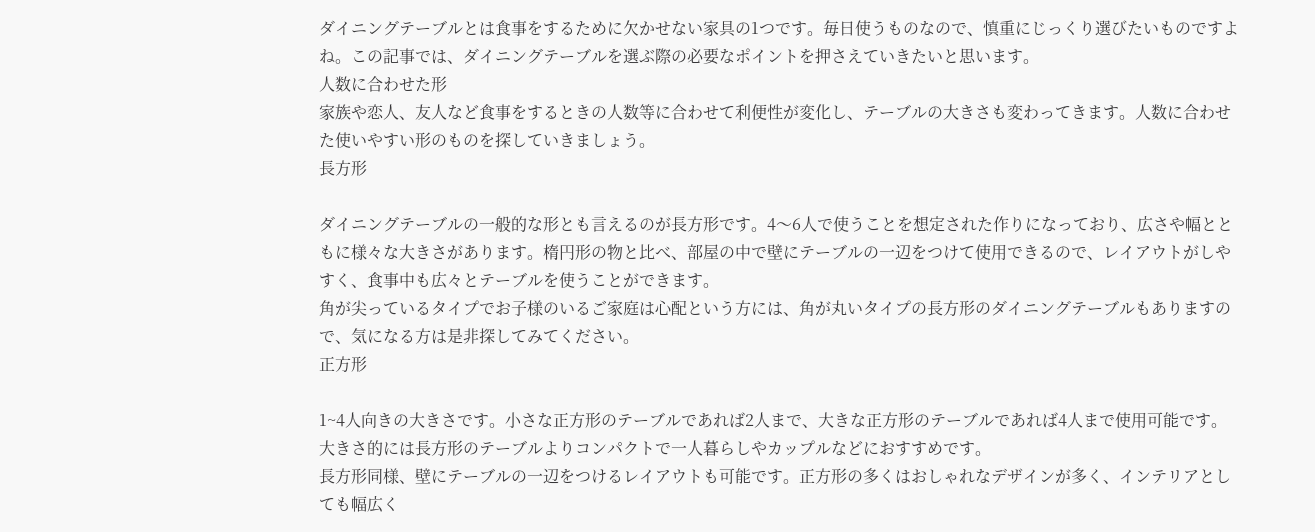ダイニングテーブルとは食事をするために欠かせない家具の1つです。毎日使うものなので、慎重にじっくり選びたいものですよね。この記事では、ダイニングテーブルを選ぶ際の必要なポイントを押さえていきたいと思います。
人数に合わせた形
家族や恋人、友人など食事をするときの人数等に合わせて利便性が変化し、テーブルの大きさも変わってきます。人数に合わせた使いやすい形のものを探していきましょう。
長方形

ダイニングテーブルの一般的な形とも言えるのが長方形です。4〜6人で使うことを想定された作りになっており、広さや幅とともに様々な大きさがあります。楕円形の物と比べ、部屋の中で壁にテーブルの一辺をつけて使用できるので、レイアウトがしやすく、食事中も広々とテーブルを使うことができます。
角が尖っているタイプでお子様のいるご家庭は心配という方には、角が丸いタイプの長方形のダイニングテーブルもありますので、気になる方は是非探してみてください。
正方形

1~4人向きの大きさです。小さな正方形のテーブルであれば2人まで、大きな正方形のテーブルであれば4人まで使用可能です。大きさ的には長方形のテーブルよりコンパクトで一人暮らしやカップルなどにおすすめです。
長方形同様、壁にテーブルの一辺をつけるレイアウトも可能です。正方形の多くはおしゃれなデザインが多く、インテリアとしても幅広く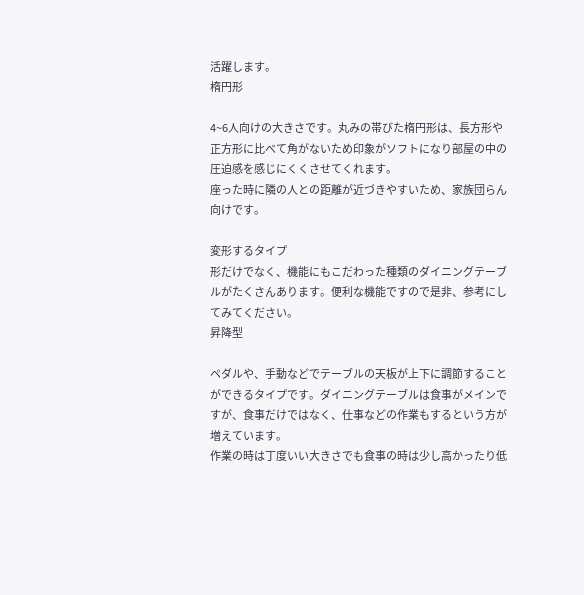活躍します。
楕円形

4~6人向けの大きさです。丸みの帯びた楕円形は、長方形や正方形に比べて角がないため印象がソフトになり部屋の中の圧迫感を感じにくくさせてくれます。
座った時に隣の人との距離が近づきやすいため、家族団らん向けです。

変形するタイプ
形だけでなく、機能にもこだわった種類のダイニングテーブルがたくさんあります。便利な機能ですので是非、参考にしてみてください。
昇降型

ペダルや、手動などでテーブルの天板が上下に調節することができるタイプです。ダイニングテーブルは食事がメインですが、食事だけではなく、仕事などの作業もするという方が増えています。
作業の時は丁度いい大きさでも食事の時は少し高かったり低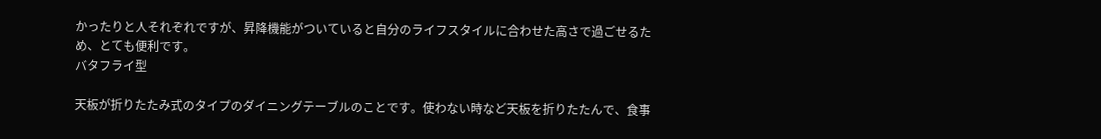かったりと人それぞれですが、昇降機能がついていると自分のライフスタイルに合わせた高さで過ごせるため、とても便利です。
バタフライ型

天板が折りたたみ式のタイプのダイニングテーブルのことです。使わない時など天板を折りたたんで、食事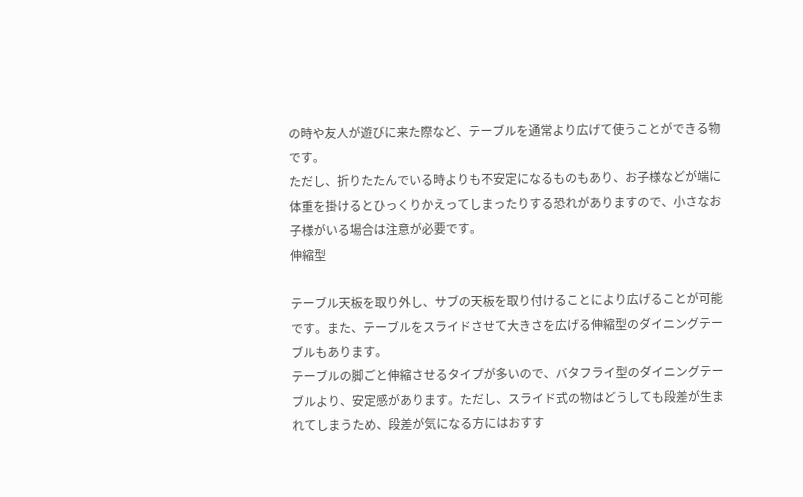の時や友人が遊びに来た際など、テーブルを通常より広げて使うことができる物です。
ただし、折りたたんでいる時よりも不安定になるものもあり、お子様などが端に体重を掛けるとひっくりかえってしまったりする恐れがありますので、小さなお子様がいる場合は注意が必要です。
伸縮型

テーブル天板を取り外し、サブの天板を取り付けることにより広げることが可能です。また、テーブルをスライドさせて大きさを広げる伸縮型のダイニングテーブルもあります。
テーブルの脚ごと伸縮させるタイプが多いので、バタフライ型のダイニングテーブルより、安定感があります。ただし、スライド式の物はどうしても段差が生まれてしまうため、段差が気になる方にはおすす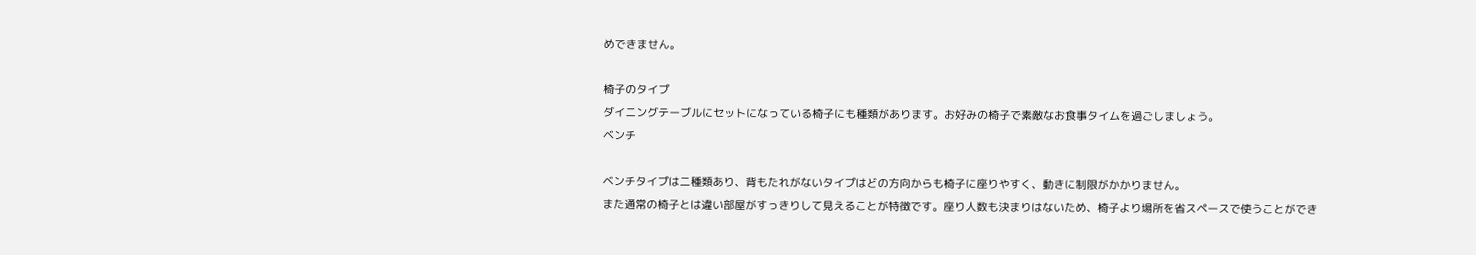めできません。

椅子のタイプ
ダイニングテーブルにセットになっている椅子にも種類があります。お好みの椅子で素敵なお食事タイムを過ごしましょう。
ベンチ

ベンチタイプは二種類あり、背もたれがないタイプはどの方向からも椅子に座りやすく、動きに制限がかかりません。
また通常の椅子とは違い部屋がすっきりして見えることが特徴です。座り人数も決まりはないため、椅子より場所を省スペースで使うことができ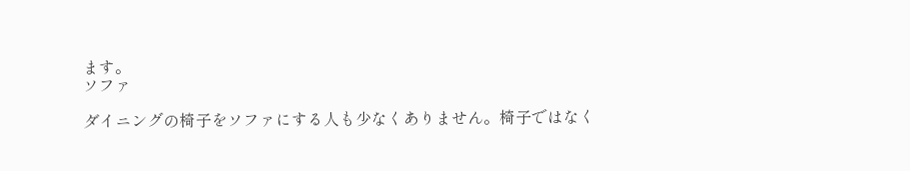ます。
ソファ

ダイニングの椅子をソファにする人も少なくありません。椅子ではなく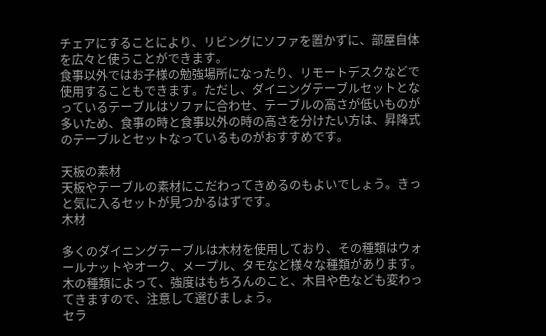チェアにすることにより、リビングにソファを置かずに、部屋自体を広々と使うことができます。
食事以外ではお子様の勉強場所になったり、リモートデスクなどで使用することもできます。ただし、ダイニングテーブルセットとなっているテーブルはソファに合わせ、テーブルの高さが低いものが多いため、食事の時と食事以外の時の高さを分けたい方は、昇降式のテーブルとセットなっているものがおすすめです。

天板の素材
天板やテーブルの素材にこだわってきめるのもよいでしょう。きっと気に入るセットが見つかるはずです。
木材

多くのダイニングテーブルは木材を使用しており、その種類はウォールナットやオーク、メープル、タモなど様々な種類があります。
木の種類によって、強度はもちろんのこと、木目や色なども変わってきますので、注意して選びましょう。
セラ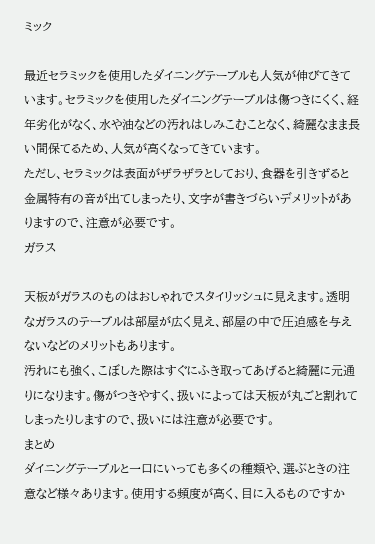ミック

最近セラミックを使用したダイニングテーブルも人気が伸びてきています。セラミックを使用したダイニングテーブルは傷つきにくく、経年劣化がなく、水や油などの汚れはしみこむことなく、綺麗なまま長い間保てるため、人気が高くなってきています。
ただし、セラミックは表面がザラザラとしており、食器を引きずると金属特有の音が出てしまったり、文字が書きづらいデメリットがありますので、注意が必要です。
ガラス

天板がガラスのものはおしゃれでスタイリッシュに見えます。透明なガラスのテーブルは部屋が広く見え、部屋の中で圧迫感を与えないなどのメリットもあります。
汚れにも強く、こぼした際はすぐにふき取ってあげると綺麗に元通りになります。傷がつきやすく、扱いによっては天板が丸ごと割れてしまったりしますので、扱いには注意が必要です。
まとめ
ダイニングテーブルと一口にいっても多くの種類や、選ぶときの注意など様々あります。使用する頻度が高く、目に入るものですか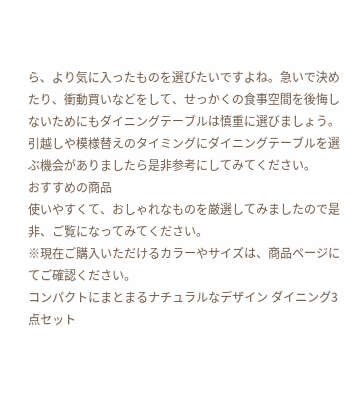ら、より気に入ったものを選びたいですよね。急いで決めたり、衝動買いなどをして、せっかくの食事空間を後悔しないためにもダイニングテーブルは慎重に選びましょう。引越しや模様替えのタイミングにダイニングテーブルを選ぶ機会がありましたら是非参考にしてみてください。
おすすめの商品
使いやすくて、おしゃれなものを厳選してみましたので是非、ご覧になってみてください。
※現在ご購入いただけるカラーやサイズは、商品ページにてご確認ください。
コンパクトにまとまるナチュラルなデザイン ダイニング3点セット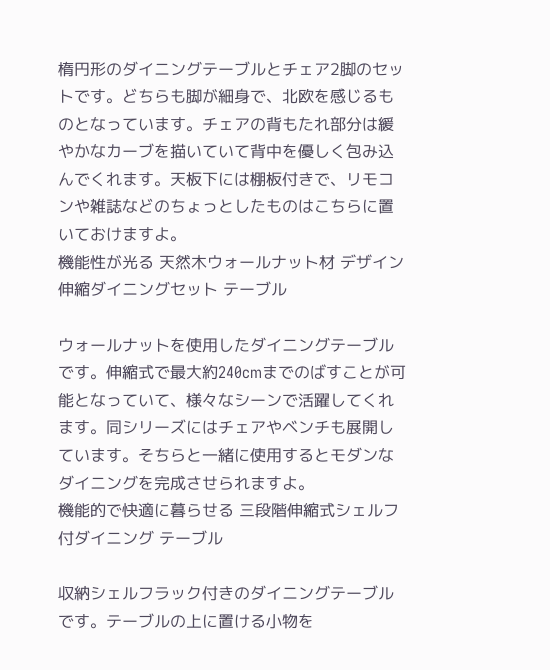楕円形のダイニングテーブルとチェア2脚のセットです。どちらも脚が細身で、北欧を感じるものとなっています。チェアの背もたれ部分は緩やかなカーブを描いていて背中を優しく包み込んでくれます。天板下には棚板付きで、リモコンや雑誌などのちょっとしたものはこちらに置いておけますよ。
機能性が光る 天然木ウォールナット材 デザイン伸縮ダイニングセット テーブル

ウォールナットを使用したダイニングテーブルです。伸縮式で最大約240cmまでのばすことが可能となっていて、様々なシーンで活躍してくれます。同シリーズにはチェアやベンチも展開しています。そちらと一緒に使用するとモダンなダイニングを完成させられますよ。
機能的で快適に暮らせる 三段階伸縮式シェルフ付ダイニング テーブル

収納シェルフラック付きのダイニングテーブルです。テーブルの上に置ける小物を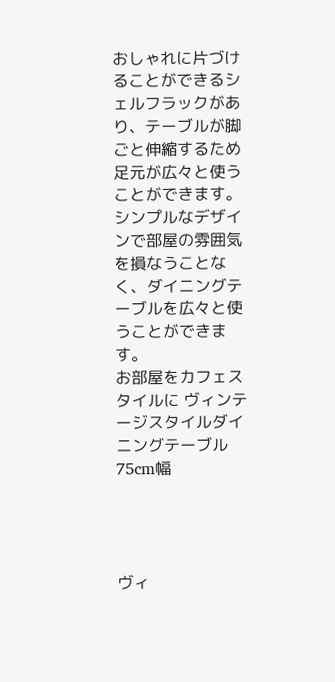おしゃれに片づけることができるシェルフラックがあり、テーブルが脚ごと伸縮するため足元が広々と使うことができます。シンプルなデザインで部屋の雰囲気を損なうことなく、ダイニングテーブルを広々と使うことができます。
お部屋をカフェスタイルに ヴィンテージスタイルダイニングテーブル 75cm幅




ヴィ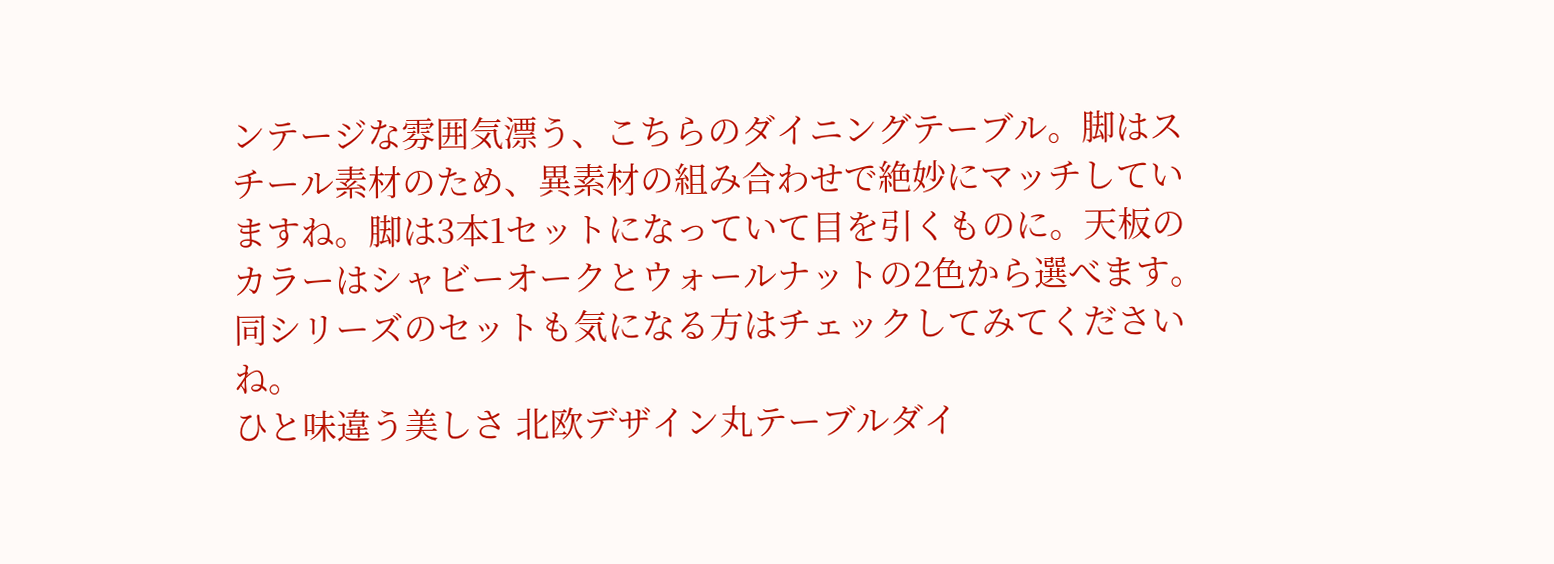ンテージな雰囲気漂う、こちらのダイニングテーブル。脚はスチール素材のため、異素材の組み合わせで絶妙にマッチしていますね。脚は3本1セットになっていて目を引くものに。天板のカラーはシャビーオークとウォールナットの2色から選べます。同シリーズのセットも気になる方はチェックしてみてくださいね。
ひと味違う美しさ 北欧デザイン丸テーブルダイ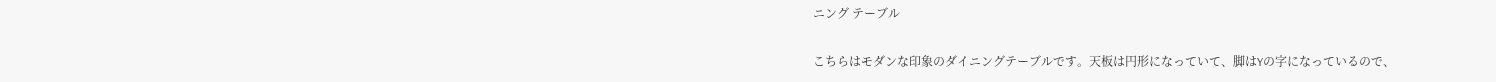ニング テーブル

こちらはモダンな印象のダイニングテーブルです。天板は円形になっていて、脚はYの字になっているので、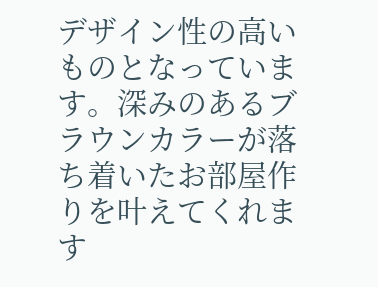デザイン性の高いものとなっています。深みのあるブラウンカラーが落ち着いたお部屋作りを叶えてくれます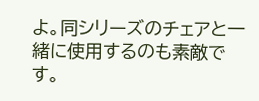よ。同シリーズのチェアと一緒に使用するのも素敵です。